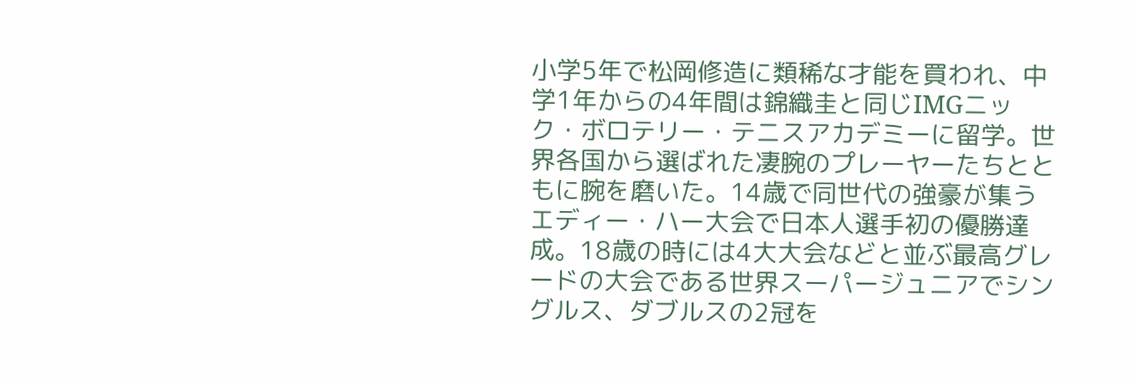小学5年で松岡修造に類稀な才能を買われ、中学1年からの4年間は錦織圭と同じIMGニック・ボロテリー・テニスアカデミーに留学。世界各国から選ばれた凄腕のプレーヤーたちとともに腕を磨いた。14歳で同世代の強豪が集うエディー・ハー大会で日本人選手初の優勝達成。18歳の時には4大大会などと並ぶ最高グレードの大会である世界スーパージュニアでシングルス、ダブルスの2冠を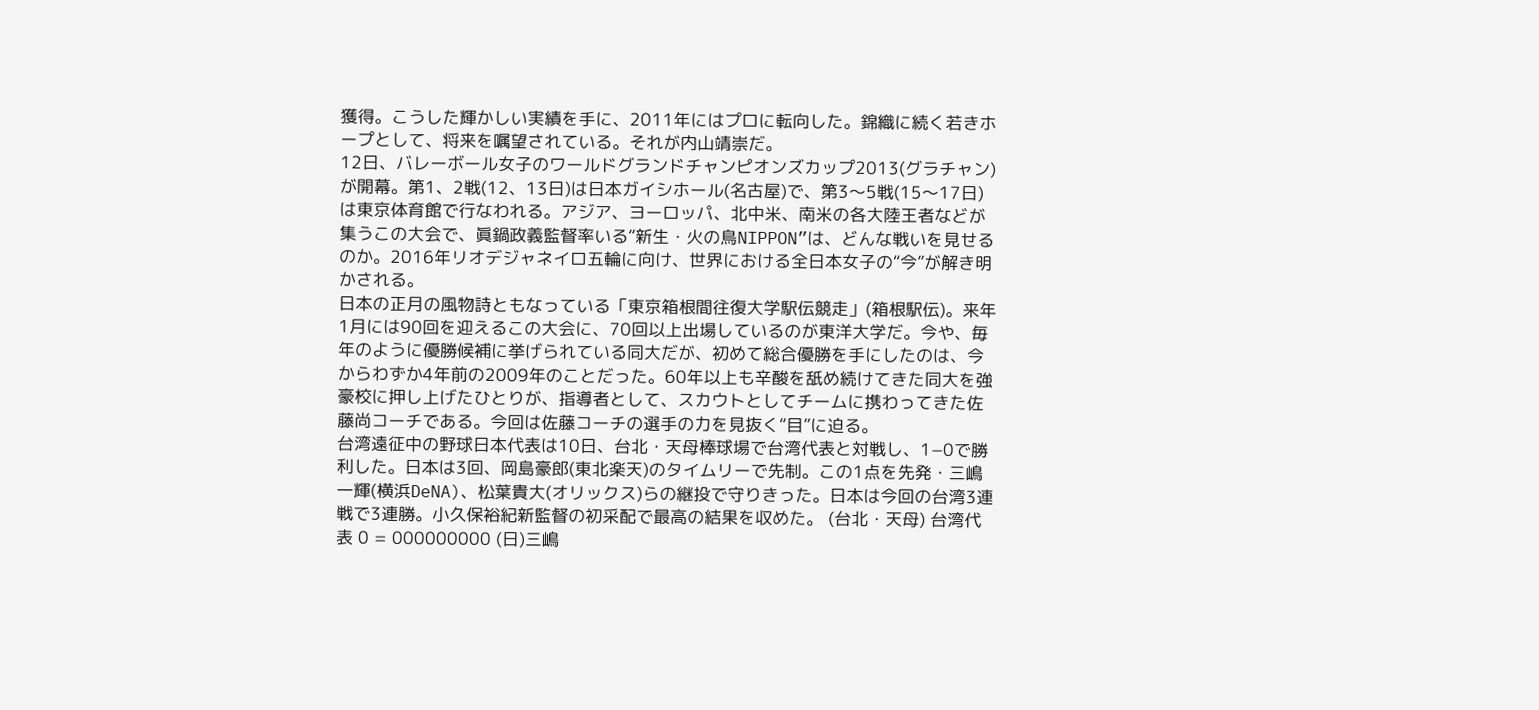獲得。こうした輝かしい実績を手に、2011年にはプロに転向した。錦織に続く若きホープとして、将来を嘱望されている。それが内山靖崇だ。
12日、バレーボール女子のワールドグランドチャンピオンズカップ2013(グラチャン)が開幕。第1、2戦(12、13日)は日本ガイシホール(名古屋)で、第3〜5戦(15〜17日)は東京体育館で行なわれる。アジア、ヨーロッパ、北中米、南米の各大陸王者などが集うこの大会で、眞鍋政義監督率いる“新生・火の鳥NIPPON”は、どんな戦いを見せるのか。2016年リオデジャネイロ五輪に向け、世界における全日本女子の“今”が解き明かされる。
日本の正月の風物詩ともなっている「東京箱根間往復大学駅伝競走」(箱根駅伝)。来年1月には90回を迎えるこの大会に、70回以上出場しているのが東洋大学だ。今や、毎年のように優勝候補に挙げられている同大だが、初めて総合優勝を手にしたのは、今からわずか4年前の2009年のことだった。60年以上も辛酸を舐め続けてきた同大を強豪校に押し上げたひとりが、指導者として、スカウトとしてチームに携わってきた佐藤尚コーチである。今回は佐藤コーチの選手の力を見抜く“目”に迫る。
台湾遠征中の野球日本代表は10日、台北・天母棒球場で台湾代表と対戦し、1−0で勝利した。日本は3回、岡島豪郎(東北楽天)のタイムリーで先制。この1点を先発・三嶋一輝(横浜DeNA)、松葉貴大(オリックス)らの継投で守りきった。日本は今回の台湾3連戦で3連勝。小久保裕紀新監督の初采配で最高の結果を収めた。 (台北・天母) 台湾代表 0 = 000000000 (日)三嶋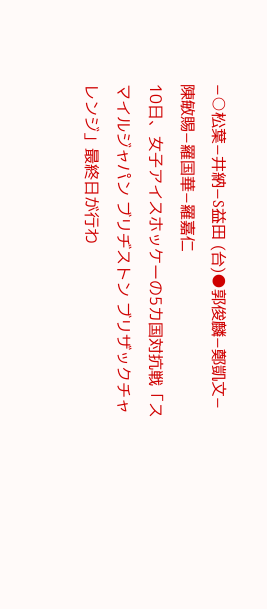−○松葉−井納−S益田 (台)●郭俊麟−鄭凱文−陳敏賜−羅国華−羅嘉仁
10日、女子アイスホッケーの5カ国対抗戦「スマイルジャパン ブリヂストン ブリザックチャレンジ」最終日が行わ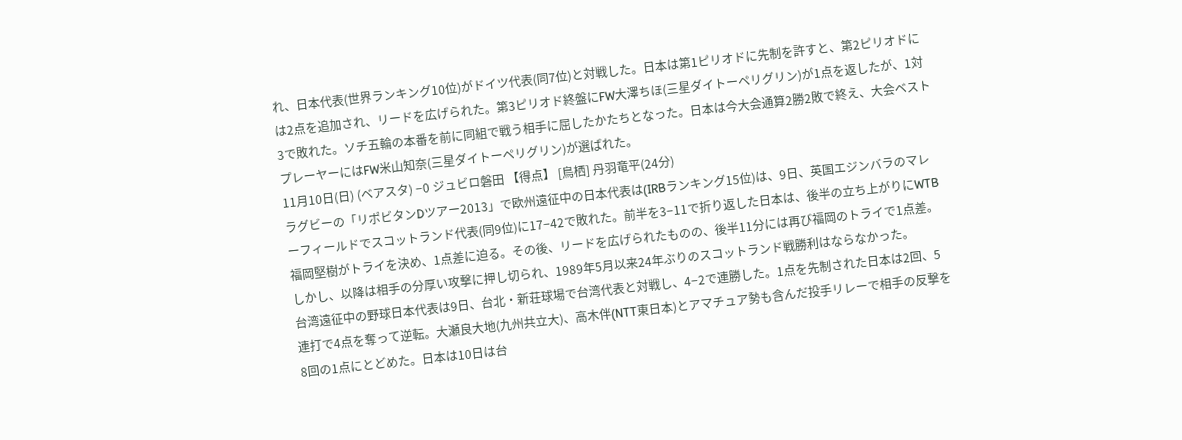れ、日本代表(世界ランキング10位)がドイツ代表(同7位)と対戦した。日本は第1ピリオドに先制を許すと、第2ピリオドには2点を追加され、リードを広げられた。第3ピリオド終盤にFW大澤ちほ(三星ダイトーペリグリン)が1点を返したが、1対3で敗れた。ソチ五輪の本番を前に同組で戦う相手に屈したかたちとなった。日本は今大会通算2勝2敗で終え、大会ベストプレーヤーにはFW米山知奈(三星ダイトーペリグリン)が選ばれた。
11月10日(日) (ベアスタ) −0 ジュビロ磐田 【得点】 [鳥栖] 丹羽竜平(24分)
ラグビーの「リポビタンDツアー2013」で欧州遠征中の日本代表は(IRBランキング15位)は、9日、英国エジンバラのマレーフィールドでスコットランド代表(同9位)に17−42で敗れた。前半を3−11で折り返した日本は、後半の立ち上がりにWTB福岡堅樹がトライを決め、1点差に迫る。その後、リードを広げられたものの、後半11分には再び福岡のトライで1点差。しかし、以降は相手の分厚い攻撃に押し切られ、1989年5月以来24年ぶりのスコットランド戦勝利はならなかった。
台湾遠征中の野球日本代表は9日、台北・新荘球場で台湾代表と対戦し、4−2で連勝した。1点を先制された日本は2回、5連打で4点を奪って逆転。大瀬良大地(九州共立大)、高木伴(NTT東日本)とアマチュア勢も含んだ投手リレーで相手の反撃を8回の1点にとどめた。日本は10日は台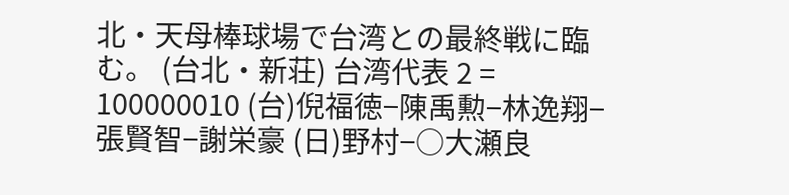北・天母棒球場で台湾との最終戦に臨む。 (台北・新荘) 台湾代表 2 = 100000010 (台)倪福徳−陳禹勲−林逸翔−張賢智−謝栄豪 (日)野村−○大瀬良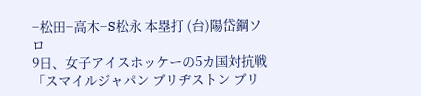−松田−高木−S松永 本塁打 (台)陽岱鋼ソロ
9日、女子アイスホッケーの5カ国対抗戦「スマイルジャパン ブリヂストン ブリ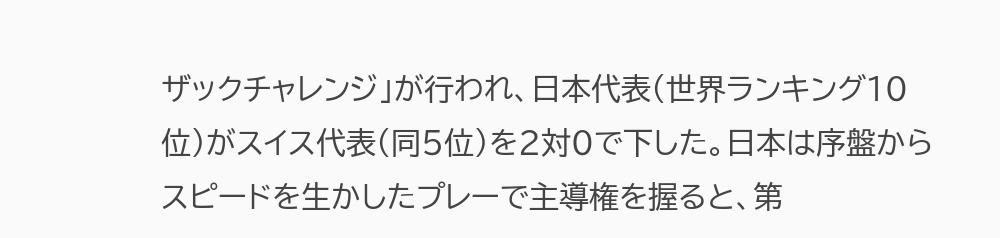ザックチャレンジ」が行われ、日本代表(世界ランキング10位)がスイス代表(同5位)を2対0で下した。日本は序盤からスピードを生かしたプレーで主導権を握ると、第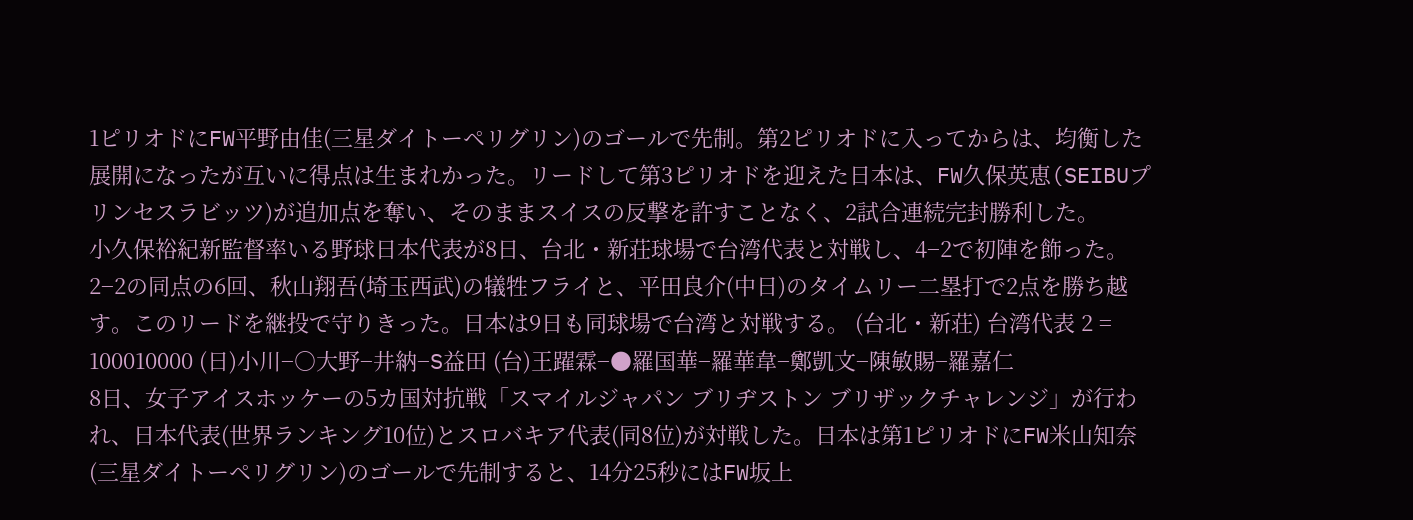1ピリオドにFW平野由佳(三星ダイトーペリグリン)のゴールで先制。第2ピリオドに入ってからは、均衡した展開になったが互いに得点は生まれかった。リードして第3ピリオドを迎えた日本は、FW久保英恵(SEIBUプリンセスラビッツ)が追加点を奪い、そのままスイスの反撃を許すことなく、2試合連続完封勝利した。
小久保裕紀新監督率いる野球日本代表が8日、台北・新荘球場で台湾代表と対戦し、4−2で初陣を飾った。2−2の同点の6回、秋山翔吾(埼玉西武)の犠牲フライと、平田良介(中日)のタイムリー二塁打で2点を勝ち越す。このリードを継投で守りきった。日本は9日も同球場で台湾と対戦する。 (台北・新荘) 台湾代表 2 = 100010000 (日)小川−○大野−井納−S益田 (台)王躍霖−●羅国華−羅華韋−鄭凱文−陳敏賜−羅嘉仁
8日、女子アイスホッケーの5カ国対抗戦「スマイルジャパン ブリヂストン ブリザックチャレンジ」が行われ、日本代表(世界ランキング10位)とスロバキア代表(同8位)が対戦した。日本は第1ピリオドにFW米山知奈(三星ダイトーペリグリン)のゴールで先制すると、14分25秒にはFW坂上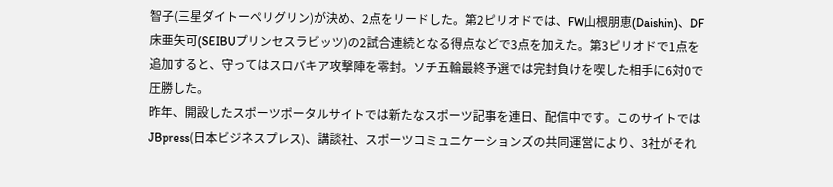智子(三星ダイトーペリグリン)が決め、2点をリードした。第2ピリオドでは、FW山根朋恵(Daishin)、DF床亜矢可(SEIBUプリンセスラビッツ)の2試合連続となる得点などで3点を加えた。第3ピリオドで1点を追加すると、守ってはスロバキア攻撃陣を零封。ソチ五輪最終予選では完封負けを喫した相手に6対0で圧勝した。
昨年、開設したスポーツポータルサイトでは新たなスポーツ記事を連日、配信中です。このサイトではJBpress(日本ビジネスプレス)、講談社、スポーツコミュニケーションズの共同運営により、3社がそれ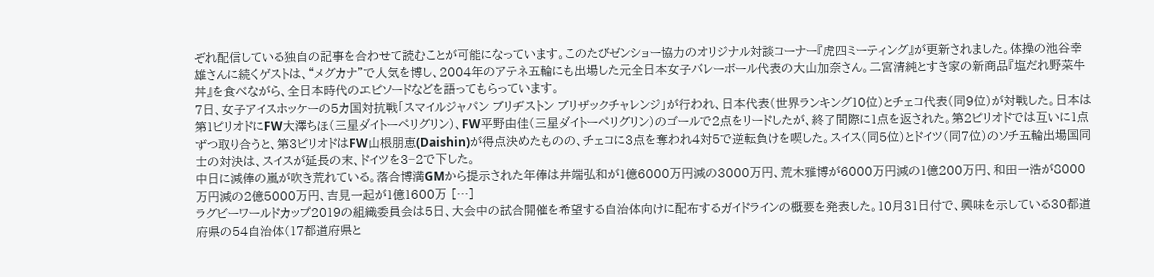ぞれ配信している独自の記事を合わせて読むことが可能になっています。このたびゼンショー協力のオリジナル対談コーナー『虎四ミーティング』が更新されました。体操の池谷幸雄さんに続くゲストは、“メグカナ”で人気を博し、2004年のアテネ五輪にも出場した元全日本女子バレーボール代表の大山加奈さん。二宮清純とすき家の新商品『塩だれ野菜牛丼』を食べながら、全日本時代のエピソードなどを語ってもらっています。
7日、女子アイスホッケーの5カ国対抗戦「スマイルジャパン ブリヂストン ブリザックチャレンジ」が行われ、日本代表(世界ランキング10位)とチェコ代表(同9位)が対戦した。日本は第1ピリオドにFW大澤ちほ(三星ダイトーペリグリン)、FW平野由佳(三星ダイトーペリグリン)のゴールで2点をリードしたが、終了間際に1点を返された。第2ピリオドでは互いに1点ずつ取り合うと、第3ピリオドはFW山根朋恵(Daishin)が得点決めたものの、チェコに3点を奪われ4対5で逆転負けを喫した。スイス(同5位)とドイツ(同7位)のソチ五輪出場国同士の対決は、スイスが延長の末、ドイツを3−2で下した。
中日に減俸の嵐が吹き荒れている。落合博満GMから提示された年俸は井端弘和が1億6000万円減の3000万円、荒木雅博が6000万円減の1億200万円、和田一浩が8000万円減の2億5000万円、吉見一起が1億1600万 […]
ラグビーワールドカップ2019の組織委員会は5日、大会中の試合開催を希望する自治体向けに配布するガイドラインの概要を発表した。10月31日付で、興味を示している30都道府県の54自治体(17都道府県と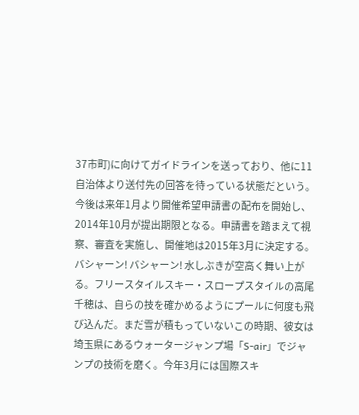37市町)に向けてガイドラインを送っており、他に11自治体より送付先の回答を待っている状態だという。今後は来年1月より開催希望申請書の配布を開始し、2014年10月が提出期限となる。申請書を踏まえて視察、審査を実施し、開催地は2015年3月に決定する。
バシャーン! バシャーン! 水しぶきが空高く舞い上がる。フリースタイルスキー・スロープスタイルの高尾千穂は、自らの技を確かめるようにプールに何度も飛び込んだ。まだ雪が積もっていないこの時期、彼女は埼玉県にあるウォータージャンプ場「S-air」でジャンプの技術を磨く。今年3月には国際スキ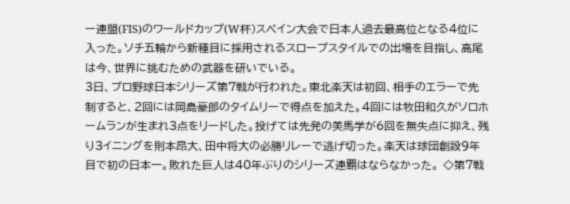ー連盟(FIS)のワールドカップ(W杯)スペイン大会で日本人過去最高位となる4位に入った。ソチ五輪から新種目に採用されるスロープスタイルでの出場を目指し、高尾は今、世界に挑むための武器を研いでいる。
3日、プロ野球日本シリーズ第7戦が行われた。東北楽天は初回、相手のエラーで先制すると、2回には岡島豪郎のタイムリーで得点を加えた。4回には牧田和久がソロホームランが生まれ3点をリードした。投げては先発の美馬学が6回を無失点に抑え、残り3イニングを則本昂大、田中将大の必勝リレーで逃げ切った。楽天は球団創設9年目で初の日本一。敗れた巨人は40年ぶりのシリーズ連覇はならなかった。 ◇第7戦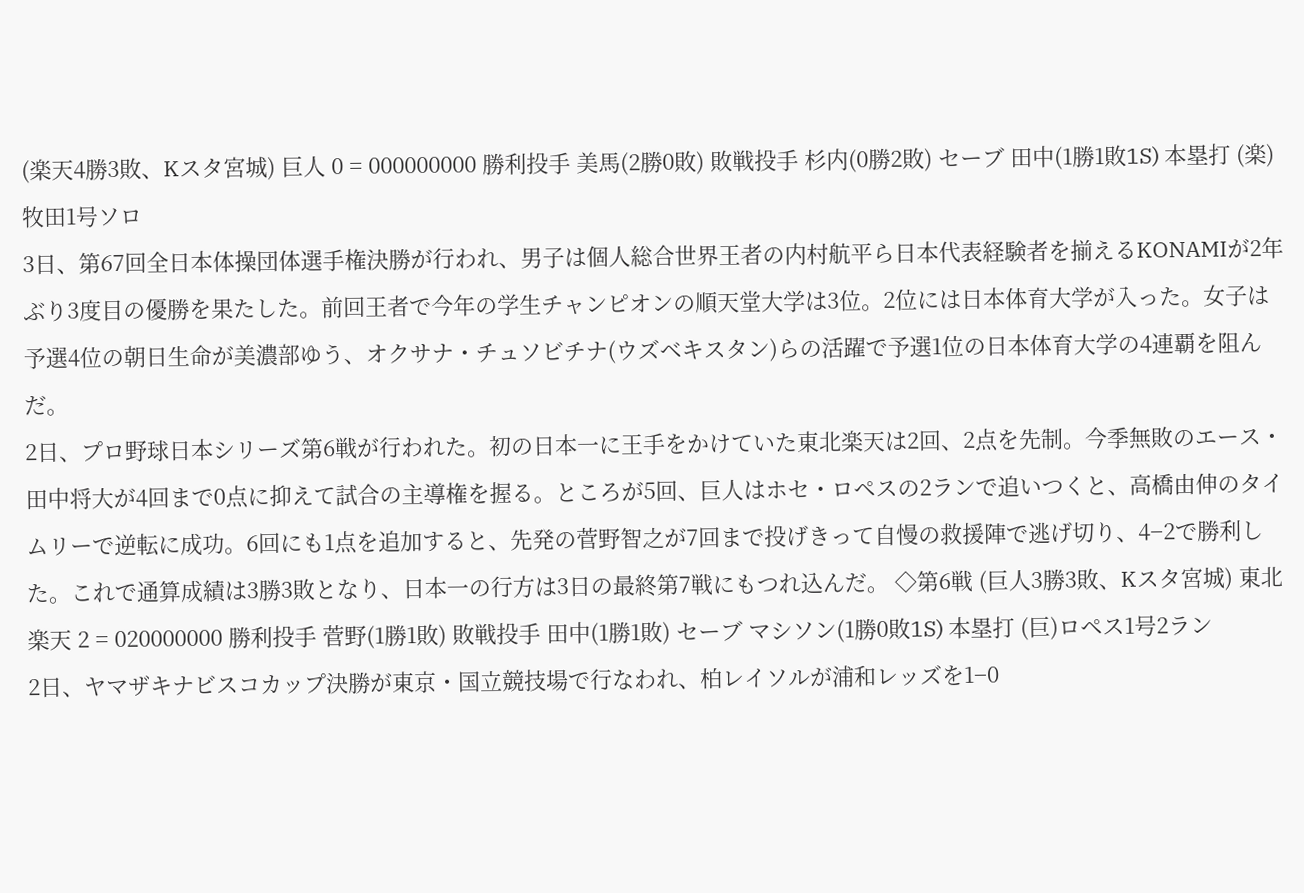(楽天4勝3敗、Kスタ宮城) 巨人 0 = 000000000 勝利投手 美馬(2勝0敗) 敗戦投手 杉内(0勝2敗) セーブ 田中(1勝1敗1S) 本塁打 (楽)牧田1号ソロ
3日、第67回全日本体操団体選手権決勝が行われ、男子は個人総合世界王者の内村航平ら日本代表経験者を揃えるKONAMIが2年ぶり3度目の優勝を果たした。前回王者で今年の学生チャンピオンの順天堂大学は3位。2位には日本体育大学が入った。女子は予選4位の朝日生命が美濃部ゆう、オクサナ・チュソビチナ(ウズベキスタン)らの活躍で予選1位の日本体育大学の4連覇を阻んだ。
2日、プロ野球日本シリーズ第6戦が行われた。初の日本一に王手をかけていた東北楽天は2回、2点を先制。今季無敗のエース・田中将大が4回まで0点に抑えて試合の主導権を握る。ところが5回、巨人はホセ・ロペスの2ランで追いつくと、高橋由伸のタイムリーで逆転に成功。6回にも1点を追加すると、先発の菅野智之が7回まで投げきって自慢の救援陣で逃げ切り、4−2で勝利した。これで通算成績は3勝3敗となり、日本一の行方は3日の最終第7戦にもつれ込んだ。 ◇第6戦 (巨人3勝3敗、Kスタ宮城) 東北楽天 2 = 020000000 勝利投手 菅野(1勝1敗) 敗戦投手 田中(1勝1敗) セーブ マシソン(1勝0敗1S) 本塁打 (巨)ロペス1号2ラン
2日、ヤマザキナビスコカップ決勝が東京・国立競技場で行なわれ、柏レイソルが浦和レッズを1−0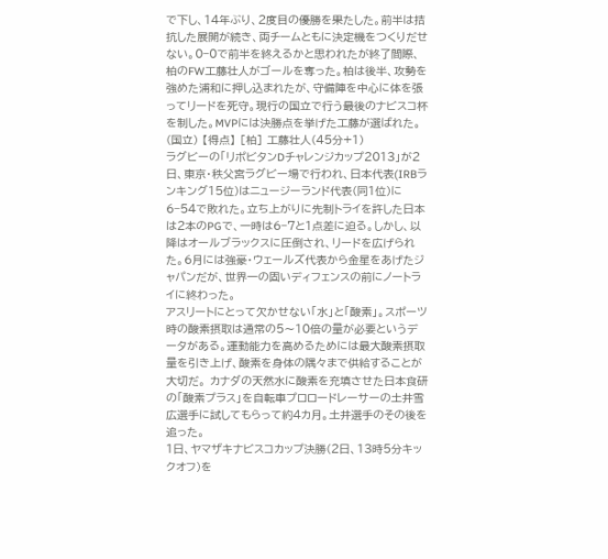で下し、14年ぶり、2度目の優勝を果たした。前半は拮抗した展開が続き、両チームともに決定機をつくりだせない。0−0で前半を終えるかと思われたが終了間際、柏のFW工藤壮人がゴールを奪った。柏は後半、攻勢を強めた浦和に押し込まれたが、守備陣を中心に体を張ってリードを死守。現行の国立で行う最後のナビスコ杯を制した。MVPには決勝点を挙げた工藤が選ばれた。 (国立) 【得点】 [柏] 工藤壮人(45分+1)
ラグビーの「リポビタンDチャレンジカップ2013」が2日、東京・秩父宮ラグビー場で行われ、日本代表(IRBランキング15位)はニュージーランド代表(同1位)に6−54で敗れた。立ち上がりに先制トライを許した日本は2本のPGで、一時は6−7と1点差に迫る。しかし、以降はオールブラックスに圧倒され、リードを広げられた。6月には強豪・ウェールズ代表から金星をあげたジャパンだが、世界一の固いディフェンスの前にノートライに終わった。
アスリートにとって欠かせない「水」と「酸素」。スポーツ時の酸素摂取は通常の5〜10倍の量が必要というデータがある。運動能力を高めるためには最大酸素摂取量を引き上げ、酸素を身体の隅々まで供給することが大切だ。 カナダの天然水に酸素を充填させた日本食研の「酸素プラス」を自転車プロロードレーサーの土井雪広選手に試してもらって約4カ月。土井選手のその後を追った。
1日、ヤマザキナビスコカップ決勝(2日、13時5分キックオフ)を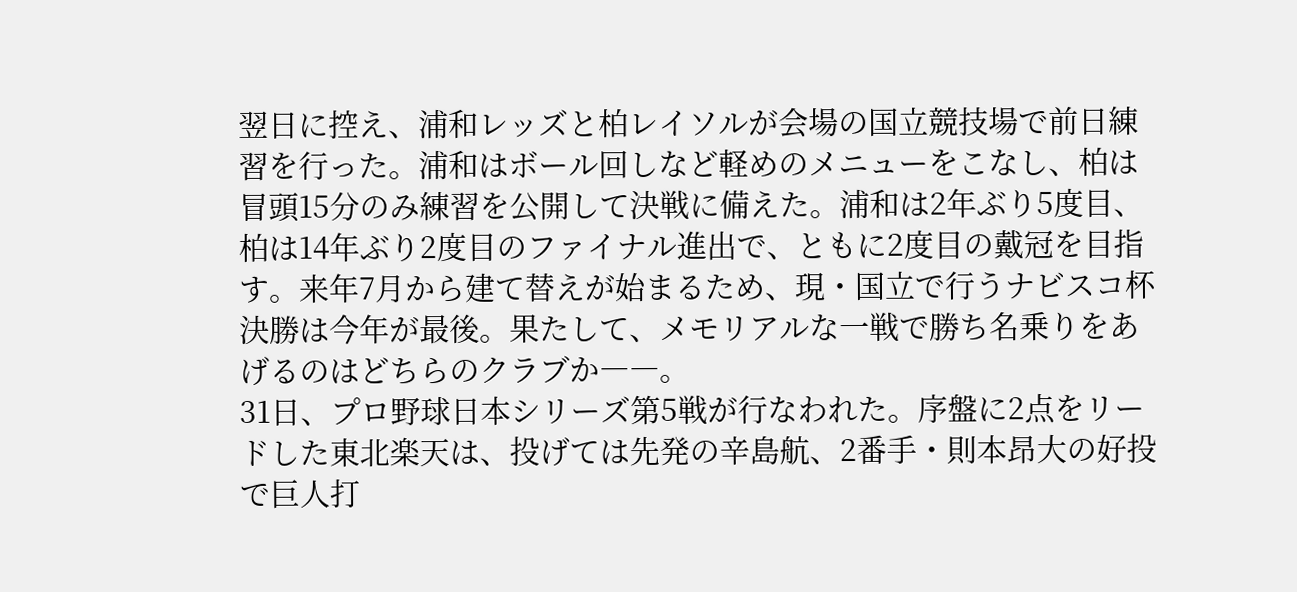翌日に控え、浦和レッズと柏レイソルが会場の国立競技場で前日練習を行った。浦和はボール回しなど軽めのメニューをこなし、柏は冒頭15分のみ練習を公開して決戦に備えた。浦和は2年ぶり5度目、柏は14年ぶり2度目のファイナル進出で、ともに2度目の戴冠を目指す。来年7月から建て替えが始まるため、現・国立で行うナビスコ杯決勝は今年が最後。果たして、メモリアルな一戦で勝ち名乗りをあげるのはどちらのクラブか――。
31日、プロ野球日本シリーズ第5戦が行なわれた。序盤に2点をリードした東北楽天は、投げては先発の辛島航、2番手・則本昂大の好投で巨人打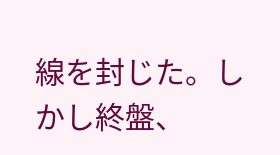線を封じた。しかし終盤、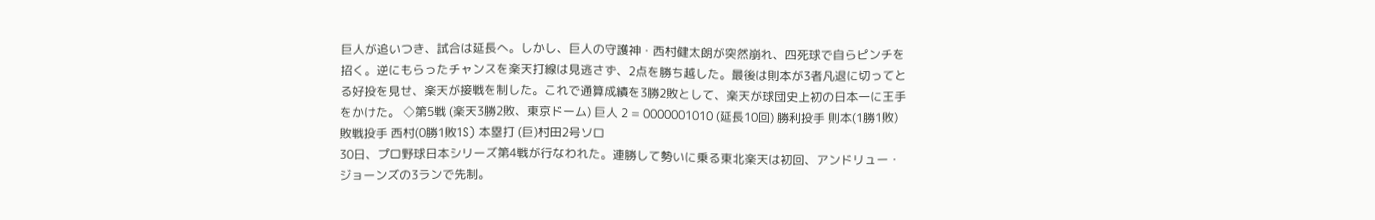巨人が追いつき、試合は延長へ。しかし、巨人の守護神・西村健太朗が突然崩れ、四死球で自らピンチを招く。逆にもらったチャンスを楽天打線は見逃さず、2点を勝ち越した。最後は則本が3者凡退に切ってとる好投を見せ、楽天が接戦を制した。これで通算成績を3勝2敗として、楽天が球団史上初の日本一に王手をかけた。 ◇第5戦 (楽天3勝2敗、東京ドーム) 巨人 2 = 0000001010 (延長10回) 勝利投手 則本(1勝1敗) 敗戦投手 西村(0勝1敗1S) 本塁打 (巨)村田2号ソロ
30日、プロ野球日本シリーズ第4戦が行なわれた。連勝して勢いに乗る東北楽天は初回、アンドリュー・ジョーンズの3ランで先制。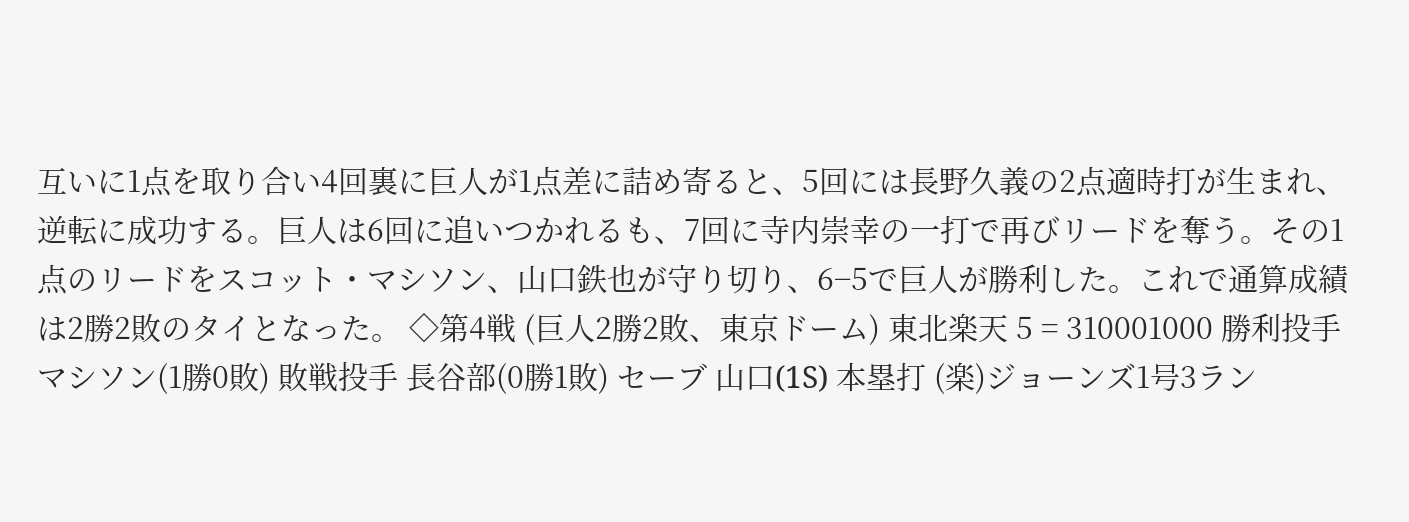互いに1点を取り合い4回裏に巨人が1点差に詰め寄ると、5回には長野久義の2点適時打が生まれ、逆転に成功する。巨人は6回に追いつかれるも、7回に寺内崇幸の一打で再びリードを奪う。その1点のリードをスコット・マシソン、山口鉄也が守り切り、6−5で巨人が勝利した。これで通算成績は2勝2敗のタイとなった。 ◇第4戦 (巨人2勝2敗、東京ドーム) 東北楽天 5 = 310001000 勝利投手 マシソン(1勝0敗) 敗戦投手 長谷部(0勝1敗) セーブ 山口(1S) 本塁打 (楽)ジョーンズ1号3ラン